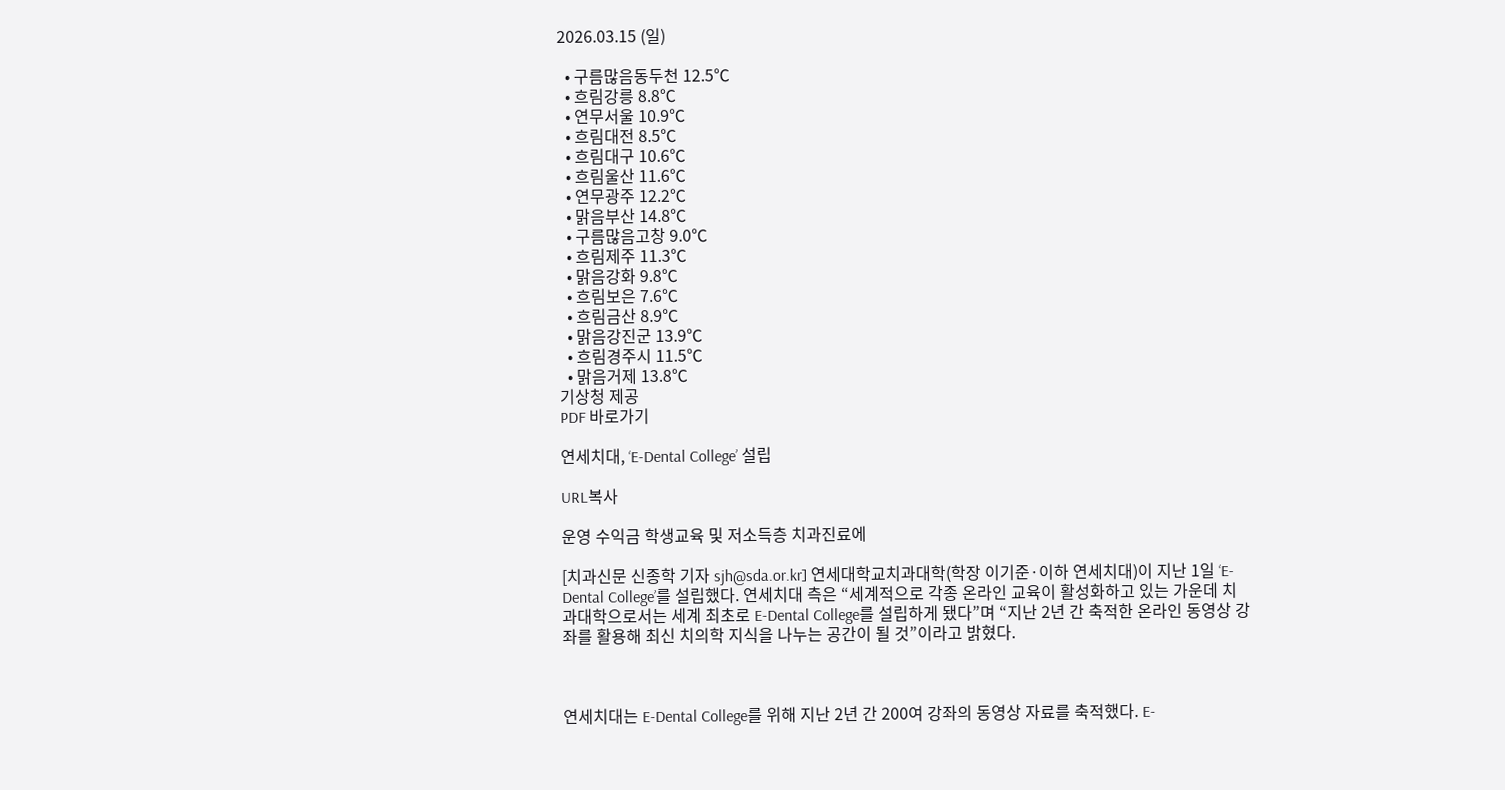2026.03.15 (일)

  • 구름많음동두천 12.5℃
  • 흐림강릉 8.8℃
  • 연무서울 10.9℃
  • 흐림대전 8.5℃
  • 흐림대구 10.6℃
  • 흐림울산 11.6℃
  • 연무광주 12.2℃
  • 맑음부산 14.8℃
  • 구름많음고창 9.0℃
  • 흐림제주 11.3℃
  • 맑음강화 9.8℃
  • 흐림보은 7.6℃
  • 흐림금산 8.9℃
  • 맑음강진군 13.9℃
  • 흐림경주시 11.5℃
  • 맑음거제 13.8℃
기상청 제공
PDF 바로가기

연세치대, ‘E-Dental College’ 설립

URL복사

운영 수익금 학생교육 및 저소득층 치과진료에

[치과신문 신종학 기자 sjh@sda.or.kr] 연세대학교치과대학(학장 이기준·이하 연세치대)이 지난 1일 ‘E-Dental College’를 설립했다. 연세치대 측은 “세계적으로 각종 온라인 교육이 활성화하고 있는 가운데 치과대학으로서는 세계 최초로 E-Dental College를 설립하게 됐다”며 “지난 2년 간 축적한 온라인 동영상 강좌를 활용해 최신 치의학 지식을 나누는 공간이 될 것”이라고 밝혔다.



연세치대는 E-Dental College를 위해 지난 2년 간 200여 강좌의 동영상 자료를 축적했다. E-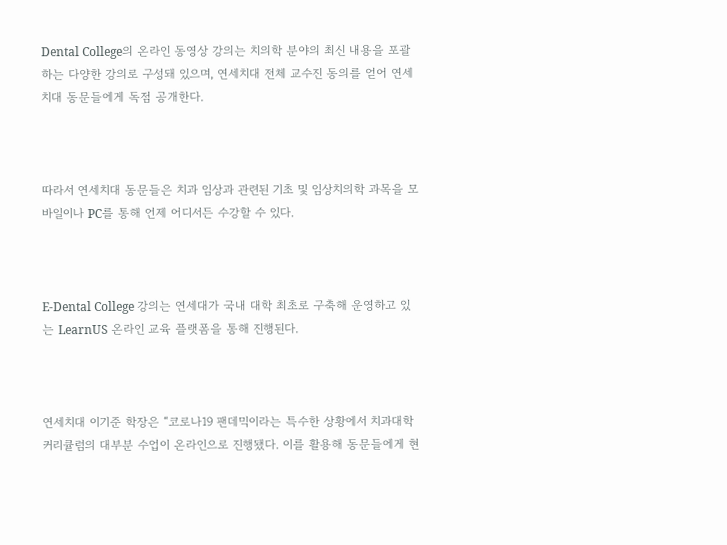Dental College의 온라인 동영상 강의는 치의학 분야의 최신 내용을 포괄하는 다양한 강의로 구성돼 있으며, 연세치대 전체 교수진 동의를 얻어 연세치대 동문들에게 독점 공개한다.



따라서 연세치대 동문들은 치과 임상과 관련된 기초 및 임상치의학 과목을 모바일이나 PC를 통해 언제 어디서든 수강할 수 있다.



E-Dental College 강의는 연세대가 국내 대학 최초로 구축해 운영하고 있는 LearnUS 온라인 교육 플랫폼을 통해 진행된다.



연세치대 이기준 학장은 “코로나19 팬데믹이라는 특수한 상황에서 치과대학 커리큘럼의 대부분 수업이 온라인으로 진행됐다. 이를 활용해 동문들에게 현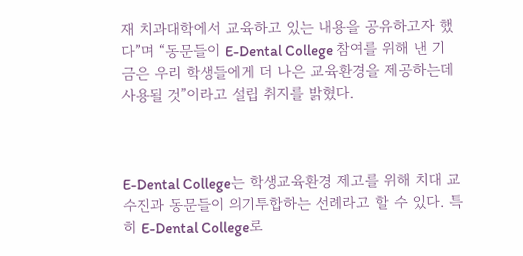재 치과대학에서 교육하고 있는 내용을 공유하고자 했다”며 “동문들이 E-Dental College 참여를 위해 낸 기금은 우리 학생들에게 더 나은 교육환경을 제공하는데 사용될 것”이라고 설립 취지를 밝혔다.



E-Dental College는 학생교육환경 제고를 위해 치대 교수진과 동문들이 의기투합하는 선례라고 할 수 있다. 특히 E-Dental College로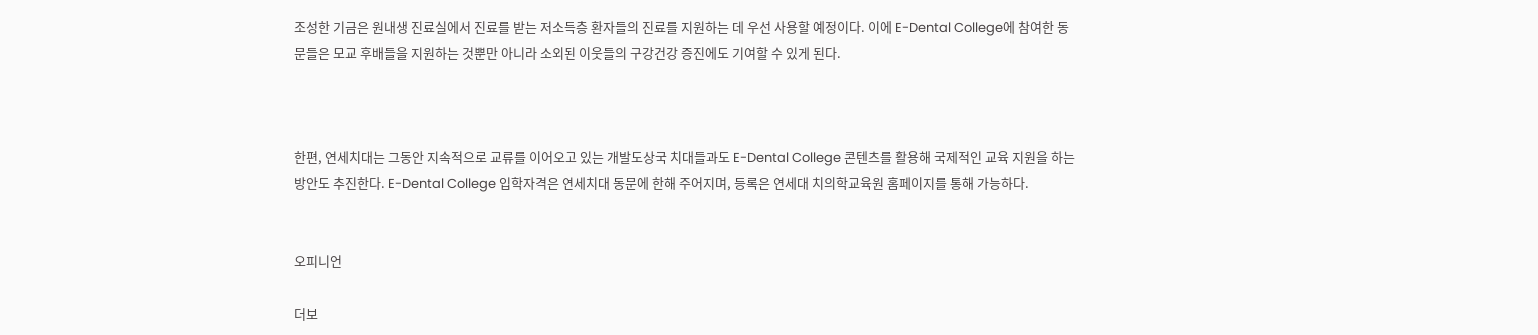조성한 기금은 원내생 진료실에서 진료를 받는 저소득층 환자들의 진료를 지원하는 데 우선 사용할 예정이다. 이에 E-Dental College에 참여한 동문들은 모교 후배들을 지원하는 것뿐만 아니라 소외된 이웃들의 구강건강 증진에도 기여할 수 있게 된다.



한편, 연세치대는 그동안 지속적으로 교류를 이어오고 있는 개발도상국 치대들과도 E-Dental College 콘텐츠를 활용해 국제적인 교육 지원을 하는 방안도 추진한다. E-Dental College 입학자격은 연세치대 동문에 한해 주어지며, 등록은 연세대 치의학교육원 홈페이지를 통해 가능하다.


오피니언

더보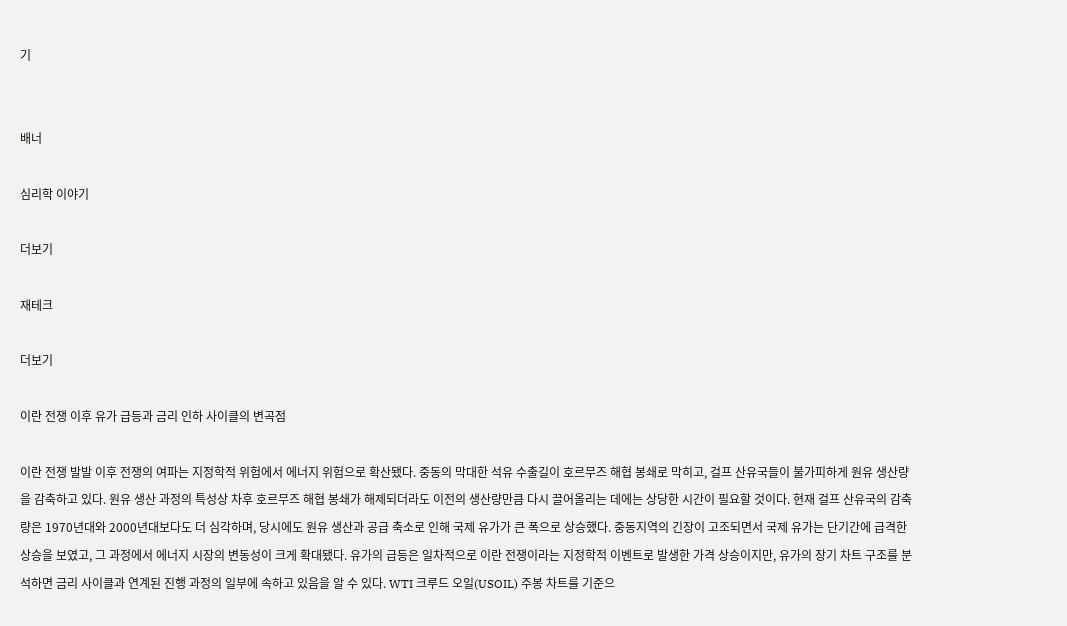기


배너

심리학 이야기

더보기

재테크

더보기

이란 전쟁 이후 유가 급등과 금리 인하 사이클의 변곡점

이란 전쟁 발발 이후 전쟁의 여파는 지정학적 위험에서 에너지 위험으로 확산됐다. 중동의 막대한 석유 수출길이 호르무즈 해협 봉쇄로 막히고, 걸프 산유국들이 불가피하게 원유 생산량을 감축하고 있다. 원유 생산 과정의 특성상 차후 호르무즈 해협 봉쇄가 해제되더라도 이전의 생산량만큼 다시 끌어올리는 데에는 상당한 시간이 필요할 것이다. 현재 걸프 산유국의 감축량은 1970년대와 2000년대보다도 더 심각하며, 당시에도 원유 생산과 공급 축소로 인해 국제 유가가 큰 폭으로 상승했다. 중동지역의 긴장이 고조되면서 국제 유가는 단기간에 급격한 상승을 보였고, 그 과정에서 에너지 시장의 변동성이 크게 확대됐다. 유가의 급등은 일차적으로 이란 전쟁이라는 지정학적 이벤트로 발생한 가격 상승이지만, 유가의 장기 차트 구조를 분석하면 금리 사이클과 연계된 진행 과정의 일부에 속하고 있음을 알 수 있다. WTI 크루드 오일(USOIL) 주봉 차트를 기준으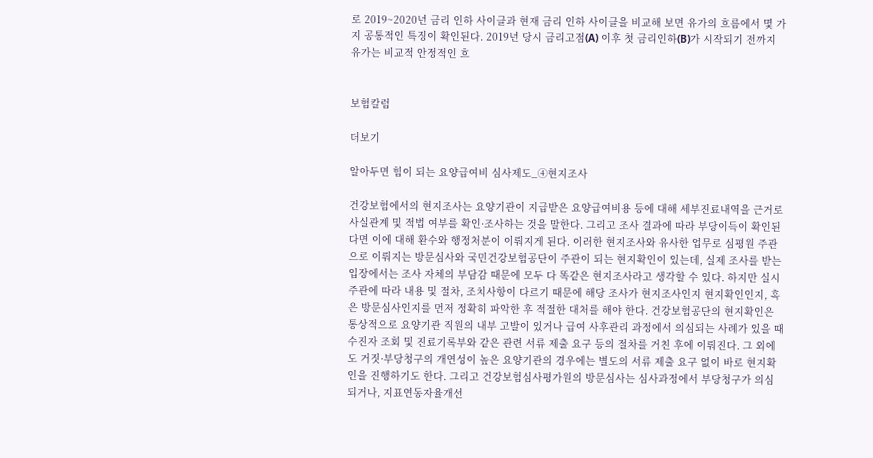로 2019~2020년 금리 인하 사이클과 현재 금리 인하 사이클을 비교해 보면 유가의 흐름에서 몇 가지 공통적인 특징이 확인된다. 2019년 당시 금리고점(A) 이후 첫 금리인하(B)가 시작되기 전까지 유가는 비교적 안정적인 흐


보험칼럼

더보기

알아두면 힘이 되는 요양급여비 심사제도_④현지조사

건강보험에서의 현지조사는 요양기관이 지급받은 요양급여비용 등에 대해 세부진료내역을 근거로 사실관계 및 적법 여부를 확인·조사하는 것을 말한다. 그리고 조사 결과에 따라 부당이득이 확인된다면 이에 대해 환수와 행정처분이 이뤄지게 된다. 이러한 현지조사와 유사한 업무로 심평원 주관으로 이뤄지는 방문심사와 국민건강보험공단이 주관이 되는 현지확인이 있는데, 실제 조사를 받는 입장에서는 조사 자체의 부담감 때문에 모두 다 똑같은 현지조사라고 생각할 수 있다. 하지만 실시 주관에 따라 내용 및 절차, 조치사항이 다르기 때문에 해당 조사가 현지조사인지 현지확인인지, 혹은 방문심사인지를 먼저 정확히 파악한 후 적절한 대처를 해야 한다. 건강보험공단의 현지확인은 통상적으로 요양기관 직원의 내부 고발이 있거나 급여 사후관리 과정에서 의심되는 사례가 있을 때 수진자 조회 및 진료기록부와 같은 관련 서류 제출 요구 등의 절차를 거친 후에 이뤄진다. 그 외에도 거짓·부당청구의 개연성이 높은 요양기관의 경우에는 별도의 서류 제출 요구 없이 바로 현지확인을 진행하기도 한다. 그리고 건강보험심사평가원의 방문심사는 심사과정에서 부당청구가 의심되거나, 지표연동자율개선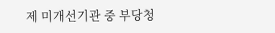제 미개선기관 중 부당청